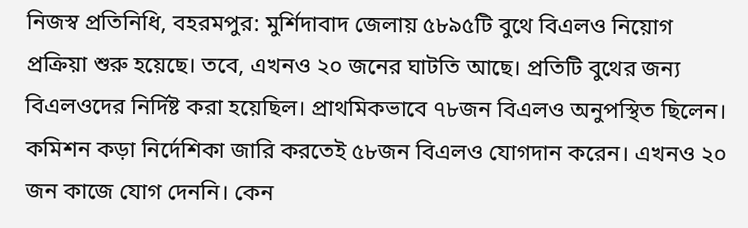নিজস্ব প্রতিনিধি, বহরমপুর: মুর্শিদাবাদ জেলায় ৫৮৯৫টি বুথে বিএলও নিয়োগ প্রক্রিয়া শুরু হয়েছে। তবে, এখনও ২০ জনের ঘাটতি আছে। প্রতিটি বুথের জন্য বিএলওদের নির্দিষ্ট করা হয়েছিল। প্রাথমিকভাবে ৭৮জন বিএলও অনুপস্থিত ছিলেন। কমিশন কড়া নির্দেশিকা জারি করতেই ৫৮জন বিএলও যোগদান করেন। এখনও ২০ জন কাজে যোগ দেননি। কেন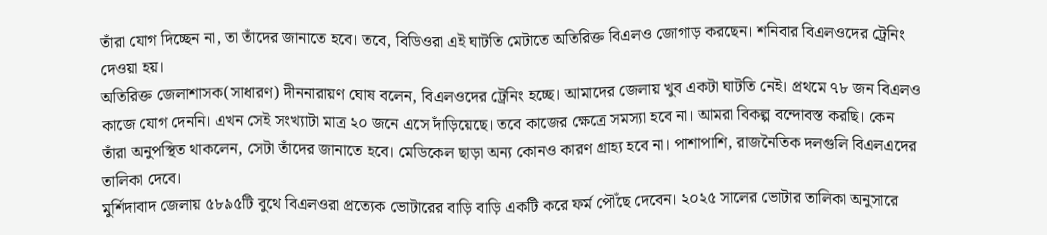তাঁরা যোগ দিচ্ছেন না, তা তাঁদের জানাতে হবে। তবে, বিডিওরা এই ঘাটতি মেটাতে অতিরিক্ত বিএলও জোগাড় করছেন। শনিবার বিএলওদের ট্রেনিং দেওয়া হয়।
অতিরিক্ত জেলাশাসক(সাধারণ) দীননারায়ণ ঘোষ বলেন, বিএলওদের ট্রেনিং হচ্ছে। আমাদের জেলায় খুব একটা ঘাটতি নেই। প্রথমে ৭৮ জন বিএলও কাজে যোগ দেননি। এখন সেই সংখ্যাটা মাত্র ২০ জনে এসে দাঁড়িয়েছে। তবে কাজের ক্ষেত্রে সমস্যা হবে না। আমরা বিকল্প বন্দোবস্ত করছি। কেন তাঁরা অনুপস্থিত থাকলেন, সেটা তাঁদের জানাতে হবে। মেডিকেল ছাড়া অন্য কোনও কারণ গ্রাহ্য হবে না। পাশাপাশি, রাজনৈতিক দলগুলি বিএলএদের তালিকা দেবে।
মুর্শিদাবাদ জেলায় ৫৮৯৫টি বুথে বিএলওরা প্রত্যেক ভোটারের বাড়ি বাড়ি একটি করে ফর্ম পৌঁছে দেবেন। ২০২৫ সালের ভোটার তালিকা অনুসারে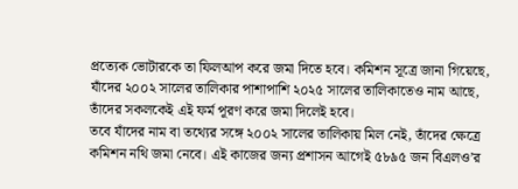প্রত্যেক ভোটারকে তা ফিলআপ করে জমা দিতে হবে। কমিশন সূত্রে জানা গিয়েছে, যাঁদের ২০০২ সালের তালিকার পাশাপাশি ২০২৫ সালের তালিকাতেও নাম আছে, তাঁদের সকলকেই এই ফর্ম পূরণ করে জমা দিলেই হবে।
তবে যাঁদের নাম বা তথ্যের সঙ্গে ২০০২ সালের তালিকায় মিল নেই, তাঁদের ক্ষেত্রে কমিশন নথি জমা নেবে। এই কাজের জন্য প্রশাসন আগেই ৫৮৯৫ জন বিএলও’র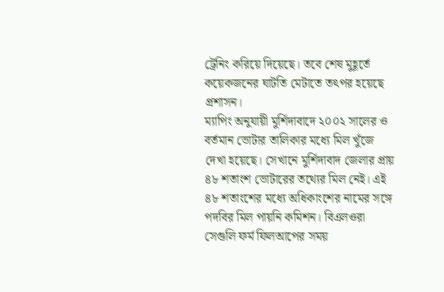ট্রেনিং করিয়ে দিয়েছে। তবে শেষ মুহূর্তে কয়েকজনের ঘাটতি মেটাতে তৎপর হয়েছে প্রশাসন।
ম্যাপিং অনুযায়ী মুর্শিদাবাদে ২০০২ সালের ও বর্তমান ভোটার তালিকার মধ্যে মিল খুঁজে দেখা হয়েছে। সেখানে মুর্শিদাবাদ জেলার প্রায় ৪৮ শতাংশ ভোটারের তথ্যের মিল নেই। এই ৪৮ শতাংশের মধ্যে অধিকাংশের নামের সঙ্গে পদবির মিল পায়নি কমিশন। বিএলওরা সেগুলি ফর্ম ফিলআপের সময়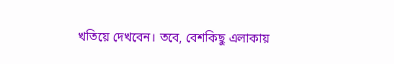খতিয়ে দেখবেন। তবে, বেশকিছু এলাকায়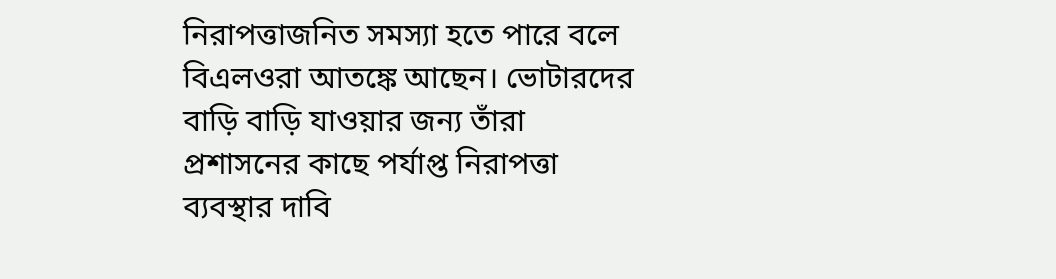নিরাপত্তাজনিত সমস্যা হতে পারে বলে বিএলওরা আতঙ্কে আছেন। ভোটারদের বাড়ি বাড়ি যাওয়ার জন্য তাঁরা প্রশাসনের কাছে পর্যাপ্ত নিরাপত্তা ব্যবস্থার দাবি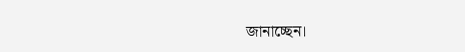জানাচ্ছেন।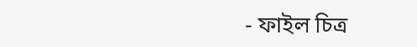- ফাইল চিত্র